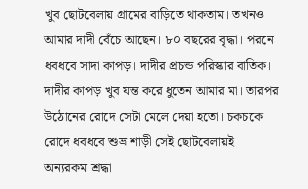খুব ছোটবেলায় গ্রামের বাড়িতে থাকতাম। তখনও আমার দাদী বেঁচে আছেন। ৮০ বছরের বৃদ্ধা। পরনে ধবধবে সাদা কাপড়। দাদীর প্রচন্ড পরিস্কার বাতিক।
দাদীর কাপড় খুব যন্ত করে ধুতেন আমার মা। তারপর উঠোনের রোদে সেটা মেলে দেয়া হতো। চকচকে রোদে ধবধবে শুভ্র শাড়ী সেই ছোটবেলায়ই অন্যরকম শ্রদ্ধা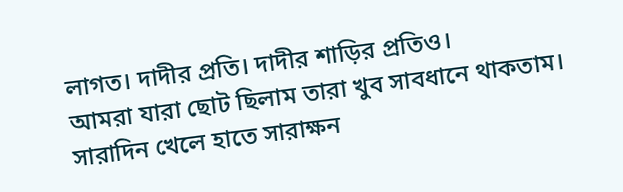লাগত। দাদীর প্রতি। দাদীর শাড়ির প্রতিও।
আমরা যারা ছোট ছিলাম তারা খুব সাবধানে থাকতাম। সারাদিন খেলে হাতে সারাক্ষন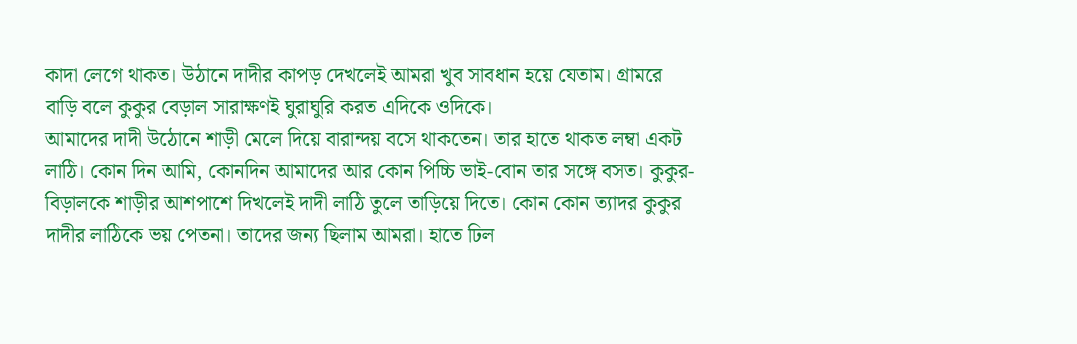কাদা লেগে থাকত। উঠানে দাদীর কাপড় দেখলেই আমরা খুব সাবধান হয়ে যেতাম। গ্রামরে বাড়ি বলে কুকুর বেড়াল সারাক্ষণই ঘুরাঘুরি করত এদিকে ওদিকে।
আমাদের দাদী উঠোনে শাড়ী মেলে দিয়ে বারান্দয় বসে থাকতেন। তার হাতে থাকত লম্বা একট লাঠি। কোন দিন আমি, কোনদিন আমাদের আর কোন পিচ্চি ভাই-বোন তার সঙ্গে বসত। কুকুর-বিড়ালকে শাড়ীর আশপাশে দিখলেই দাদী লাঠি তুলে তাড়িয়ে দিতে। কোন কোন ত্যাদর কুকুর দাদীর লাঠিকে ভয় পেতনা। তাদের জন্য ছিলাম আমরা। হাতে ঢিল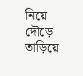নিয়ে দৌড়ে তাড়িয়ে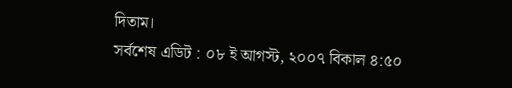দিতাম।
সর্বশেষ এডিট : ০৮ ই আগস্ট, ২০০৭ বিকাল ৪:৫০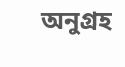অনুগ্রহ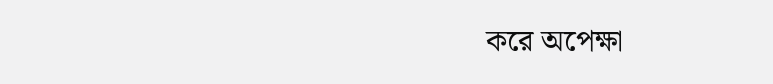করে অপেক্ষা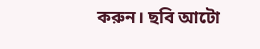করুন। ছবি আটো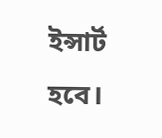ইন্সার্ট হবে।